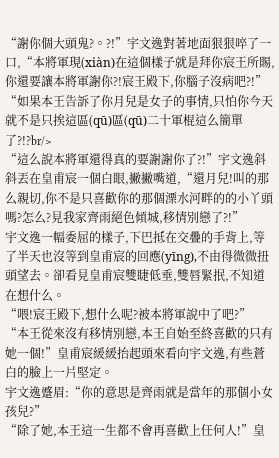“謝你個大頭鬼?。?!”宇文逸對著地面狠狠啐了一口,“本將軍現(xiàn)在這個樣子就是拜你宸王所賜,你還要讓本將軍謝你?!宸王殿下,你腦子沒病吧?!”
“如果本王告訴了你月兒是女子的事情,只怕你今天就不是只挨這區(qū)區(qū)二十軍棍這么簡單了?!?br/>
“這么說本將軍還得真的要謝謝你了?!”宇文逸斜斜丟在皇甫宸一個白眼,撇撇嘴道,“還月兒!叫的那么親切,你不是只喜歡你的那個溧水河畔的的小丫頭嗎?怎么?見我家齊雨絕色傾城,移情別戀了?!”
宇文逸一幅委屈的樣子,下巴抵在交疊的手背上,等了半天也沒等到皇甫宸的回應(yīng),不由得微微扭頭望去。卻看見皇甫宸雙睫低垂,雙唇緊抿,不知道在想什么。
“喂!宸王殿下,想什么呢?被本將軍說中了吧?”
“本王從來沒有移情別戀,本王自始至終喜歡的只有她一個!”皇甫宸緩緩抬起頭來看向宇文逸,有些蒼白的臉上一片堅定。
宇文逸蹙眉:“你的意思是齊雨就是當年的那個小女孩兒?”
“除了她,本王這一生都不會再喜歡上任何人!”皇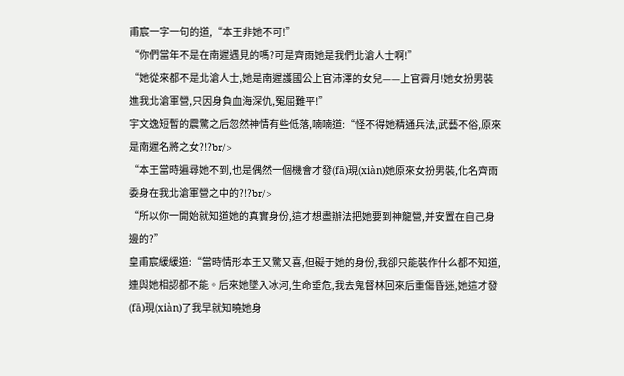甫宸一字一句的道,“本王非她不可!”
“你們當年不是在南遲遇見的嗎?可是齊雨她是我們北滄人士啊!”
“她從來都不是北滄人士,她是南遲護國公上官沛澤的女兒——上官霽月!她女扮男裝進我北滄軍營,只因身負血海深仇,冤屈難平!”
宇文逸短暫的震驚之后忽然神情有些低落,喃喃道:“怪不得她精通兵法,武藝不俗,原來是南遲名將之女?!?br/>
“本王當時遍尋她不到,也是偶然一個機會才發(fā)現(xiàn)她原來女扮男裝,化名齊雨委身在我北滄軍營之中的?!?br/>
“所以你一開始就知道她的真實身份,這才想盡辦法把她要到神龍營,并安置在自己身邊的?”
皇甫宸緩緩道:“當時情形本王又驚又喜,但礙于她的身份,我卻只能裝作什么都不知道,連與她相認都不能。后來她墜入冰河,生命垂危,我去鬼督林回來后重傷昏迷,她這才發(fā)現(xiàn)了我早就知曉她身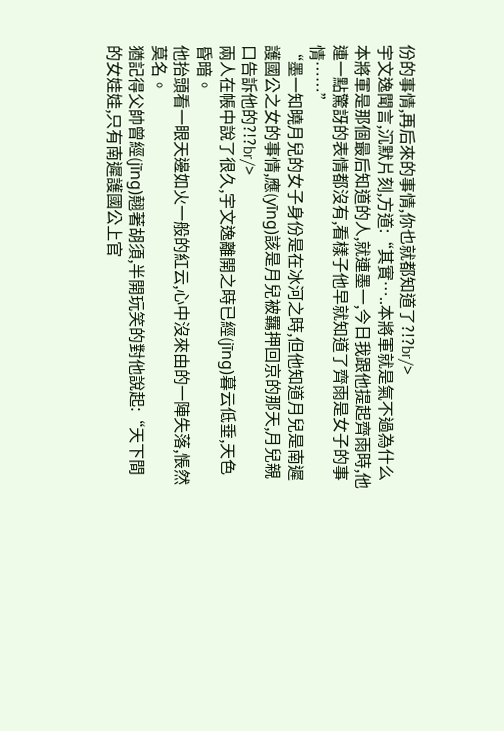份的事情,再后來的事情,你也就都知道了?!?br/>
宇文逸聞言,沉默片刻,方道:“其實…..本將軍就是氣不過為什么本將軍是那個最后知道的人,就連墨一,今日我跟他提起齊雨時,他連一點驚訝的表情都沒有,看樣子他早就知道了齊雨是女子的事情……”
“墨一知曉月兒的女子身份是在冰河之時,但他知道月兒是南遲護國公之女的事情,應(yīng)該是月兒被羈押回京的那天,月兒親口告訴他的?!?br/>
兩人在帳中說了很久,宇文逸離開之時已經(jīng)暮云低垂,天色昏暗。
他抬頭看一眼天邊如火一般的紅云,心中沒來由的一陣失落,悵然莫名。
猶記得父帥曾經(jīng)翹著胡須,半開玩笑的對他說起:“天下間的女娃娃,只有南遲護國公上官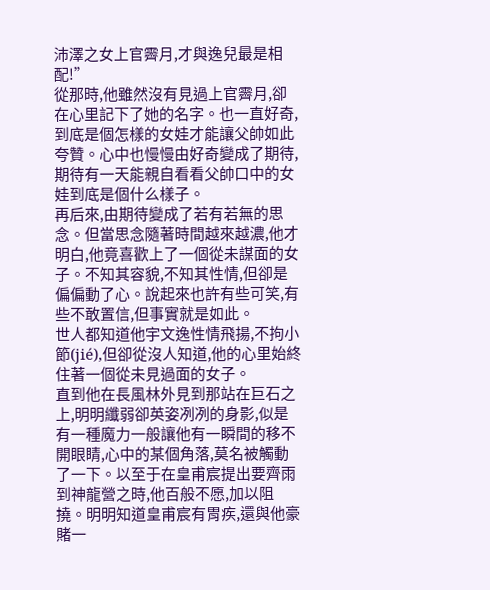沛澤之女上官霽月,才與逸兒最是相配!”
從那時,他雖然沒有見過上官霽月,卻在心里記下了她的名字。也一直好奇,到底是個怎樣的女娃才能讓父帥如此夸贊。心中也慢慢由好奇變成了期待,期待有一天能親自看看父帥口中的女娃到底是個什么樣子。
再后來,由期待變成了若有若無的思念。但當思念隨著時間越來越濃,他才明白,他竟喜歡上了一個從未謀面的女子。不知其容貌,不知其性情,但卻是偏偏動了心。說起來也許有些可笑,有些不敢置信,但事實就是如此。
世人都知道他宇文逸性情飛揚,不拘小節(jié),但卻從沒人知道,他的心里始終住著一個從未見過面的女子。
直到他在長風林外見到那站在巨石之上,明明纖弱卻英姿冽冽的身影,似是有一種魔力一般讓他有一瞬間的移不開眼睛,心中的某個角落,莫名被觸動了一下。以至于在皇甫宸提出要齊雨到神龍營之時,他百般不愿,加以阻撓。明明知道皇甫宸有胃疾,還與他豪賭一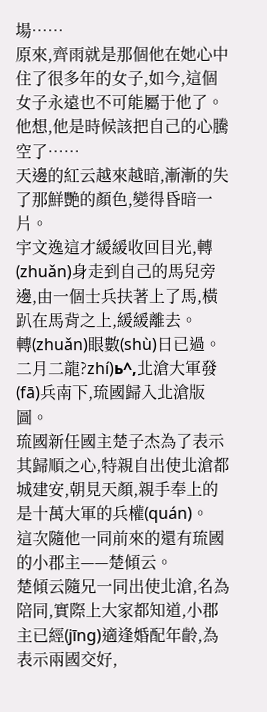場……
原來,齊雨就是那個他在她心中住了很多年的女子,如今,這個女子永遠也不可能屬于他了。他想,他是時候該把自己的心騰空了……
天邊的紅云越來越暗,漸漸的失了那鮮艷的顏色,變得昏暗一片。
宇文逸這才緩緩收回目光,轉(zhuǎn)身走到自己的馬兒旁邊,由一個士兵扶著上了馬,橫趴在馬背之上,緩緩離去。
轉(zhuǎn)眼數(shù)日已過。
二月二龍?zhí)ь^,北滄大軍發(fā)兵南下,琉國歸入北滄版圖。
琉國新任國主楚子杰為了表示其歸順之心,特親自出使北滄都城建安,朝見天顏,親手奉上的是十萬大軍的兵權(quán)。
這次隨他一同前來的還有琉國的小郡主——楚傾云。
楚傾云隨兄一同出使北滄,名為陪同,實際上大家都知道,小郡主已經(jīng)適逢婚配年齡,為表示兩國交好,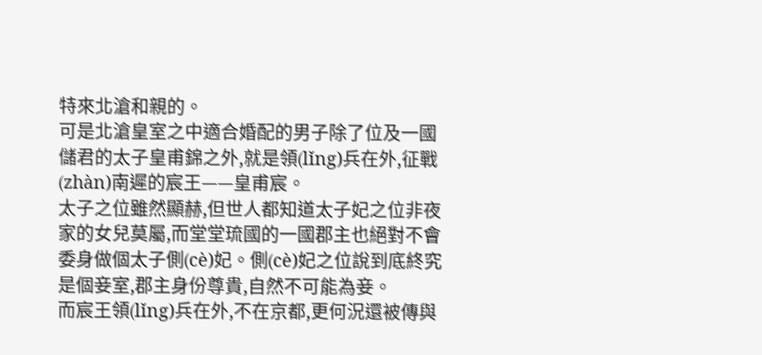特來北滄和親的。
可是北滄皇室之中適合婚配的男子除了位及一國儲君的太子皇甫錦之外,就是領(lǐng)兵在外,征戰(zhàn)南遲的宸王——皇甫宸。
太子之位雖然顯赫,但世人都知道太子妃之位非夜家的女兒莫屬,而堂堂琉國的一國郡主也絕對不會委身做個太子側(cè)妃。側(cè)妃之位說到底終究是個妾室,郡主身份尊貴,自然不可能為妾。
而宸王領(lǐng)兵在外,不在京都,更何況還被傳與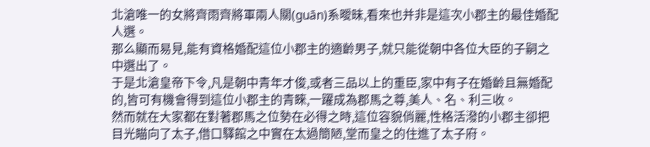北滄唯一的女將齊雨齊將軍兩人關(guān)系曖昧,看來也并非是這次小郡主的最佳婚配人選。
那么顯而易見,能有資格婚配這位小郡主的適齡男子,就只能從朝中各位大臣的子嗣之中選出了。
于是北滄皇帝下令,凡是朝中青年才俊,或者三品以上的重臣,家中有子在婚齡且無婚配的,皆可有機會得到這位小郡主的青睞,一躍成為郡馬之尊,美人、名、利三收。
然而就在大家都在對著郡馬之位勢在必得之時,這位容貌俏麗,性格活潑的小郡主卻把目光瞄向了太子,借口驛館之中實在太過簡陋,堂而皇之的住進了太子府。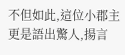不但如此,這位小郡主更是語出驚人,揚言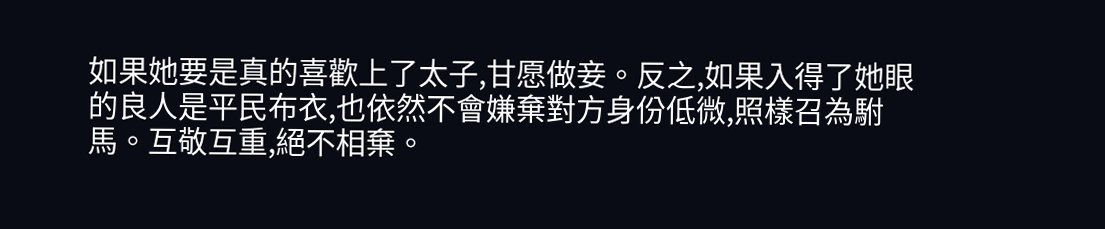如果她要是真的喜歡上了太子,甘愿做妾。反之,如果入得了她眼的良人是平民布衣,也依然不會嫌棄對方身份低微,照樣召為駙馬。互敬互重,絕不相棄。